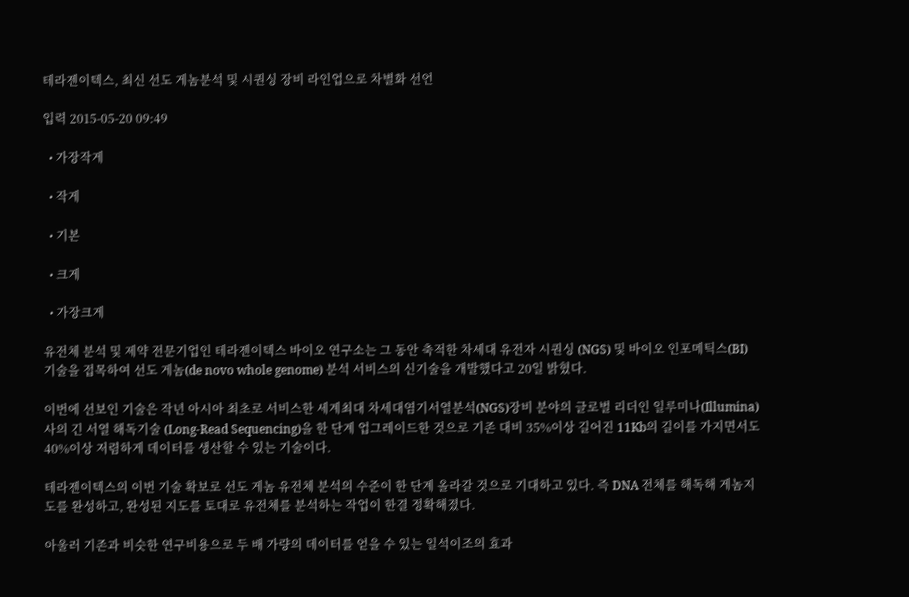테라젠이텍스, 최신 선도 게놈분석 및 시퀀싱 장비 라인업으로 차별화 선언

입력 2015-05-20 09:49

  • 가장작게

  • 작게

  • 기본

  • 크게

  • 가장크게

유전체 분석 및 제약 전문기업인 테라젠이텍스 바이오 연구소는 그 동안 축적한 차세대 유전자 시퀀싱 (NGS) 및 바이오 인포메틱스(BI) 기술을 접목하여 선도 게놈(de novo whole genome) 분석 서비스의 신기술을 개발했다고 20일 밝혔다.

이번에 선보인 기술은 작년 아시아 최초로 서비스한 세계최대 차세대염기서열분석(NGS)장비 분야의 글로벌 리더인 일루미나(Illumina)사의 긴 서열 해독기술 (Long-Read Sequencing)을 한 단계 업그레이드한 것으로 기존 대비 35%이상 길어진 11Kb의 길이를 가지면서도 40%이상 저렴하게 데이터를 생산할 수 있는 기술이다.

테라젠이텍스의 이번 기술 확보로 선도 게놈 유전체 분석의 수준이 한 단계 올라갈 것으로 기대하고 있다. 즉 DNA 전체를 해독해 게놈지도를 완성하고, 완성된 지도를 토대로 유전체를 분석하는 작업이 한결 정확해졌다.

아울러 기존과 비슷한 연구비용으로 두 배 가량의 데이터를 얻을 수 있는 일석이조의 효과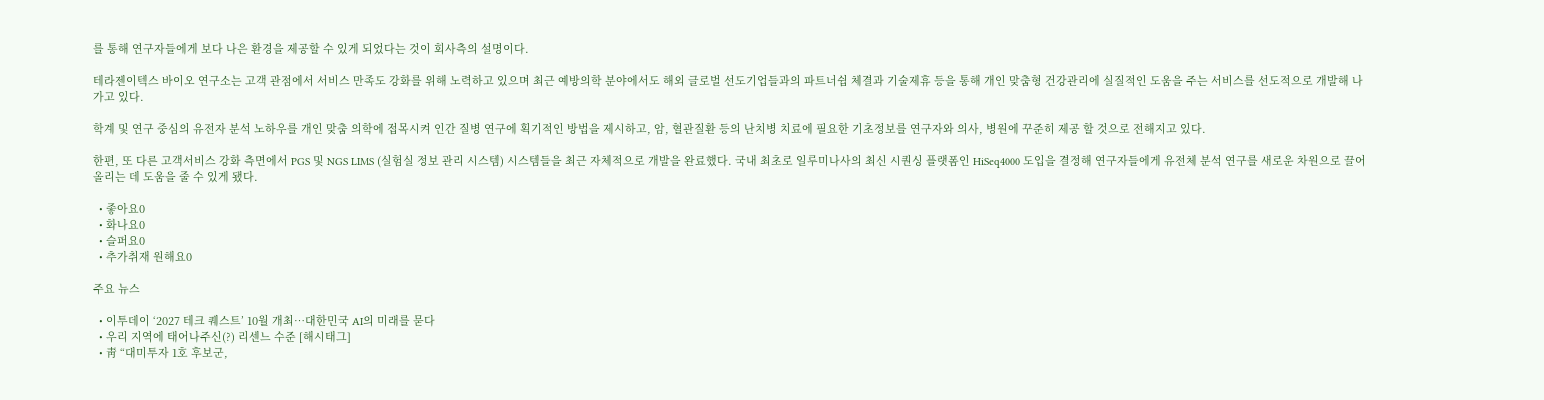를 통해 연구자들에게 보다 나은 환경을 제공할 수 있게 되었다는 것이 회사측의 설명이다.

테라젠이텍스 바이오 연구소는 고객 관점에서 서비스 만족도 강화를 위해 노력하고 있으며 최근 예방의학 분야에서도 해외 글로벌 선도기업들과의 파트너쉽 체결과 기술제휴 등을 통해 개인 맞춤형 건강관리에 실질적인 도움을 주는 서비스를 선도적으로 개발해 나가고 있다.

학계 및 연구 중심의 유전자 분석 노하우를 개인 맞춤 의학에 접목시켜 인간 질병 연구에 획기적인 방법을 제시하고, 암, 혈관질환 등의 난치병 치료에 필요한 기초정보를 연구자와 의사, 병원에 꾸준히 제공 할 것으로 전해지고 있다.

한편, 또 다른 고객서비스 강화 측면에서 PGS 및 NGS LIMS (실험실 정보 관리 시스템) 시스템들을 최근 자체적으로 개발을 완료했다. 국내 최초로 일루미나사의 최신 시퀀싱 플랫폼인 HiSeq4000 도입을 결정해 연구자들에게 유전체 분석 연구를 새로운 차원으로 끌어올리는 데 도움을 줄 수 있게 됐다.

  • 좋아요0
  • 화나요0
  • 슬퍼요0
  • 추가취재 원해요0

주요 뉴스

  • 이투데이 ‘2027 테크 퀘스트’ 10월 개최⋯대한민국 AI의 미래를 묻다
  • 우리 지역에 태어나주신(?) 리센느 수준 [해시태그]
  • 靑 “대미투자 1호 후보군,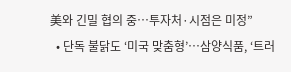美와 긴밀 협의 중…투자처·시점은 미정”
  • 단독 불닭도 ‘미국 맞춤형’…삼양식품, ‘트러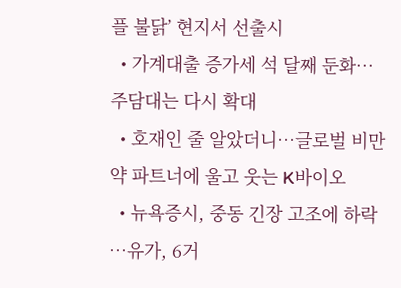플 불닭’ 현지서 선출시
  • 가계대출 증가세 석 달째 둔화…주담대는 다시 확대
  • 호재인 줄 알았더니…글로벌 비만약 파트너에 울고 웃는 K바이오
  • 뉴욕증시, 중동 긴장 고조에 하락⋯유가, 6거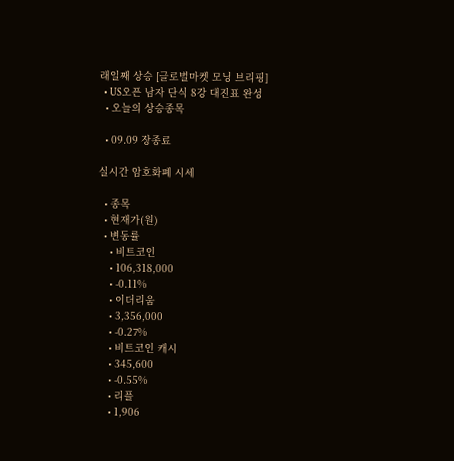래일째 상승 [글로벌마켓 모닝 브리핑]
  • US오픈 남자 단식 8강 대진표 완성
  • 오늘의 상승종목

  • 09.09 장종료

실시간 암호화폐 시세

  • 종목
  • 현재가(원)
  • 변동률
    • 비트코인
    • 106,318,000
    • -0.11%
    • 이더리움
    • 3,356,000
    • -0.27%
    • 비트코인 캐시
    • 345,600
    • -0.55%
    • 리플
    • 1,906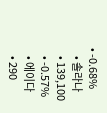• -0.68%
    • 솔라나
    • 139,100
    • -0.57%
    • 에이다
    • 290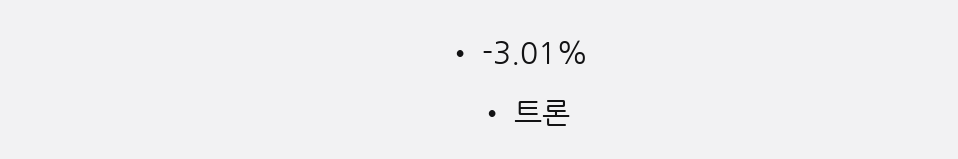• -3.01%
    • 트론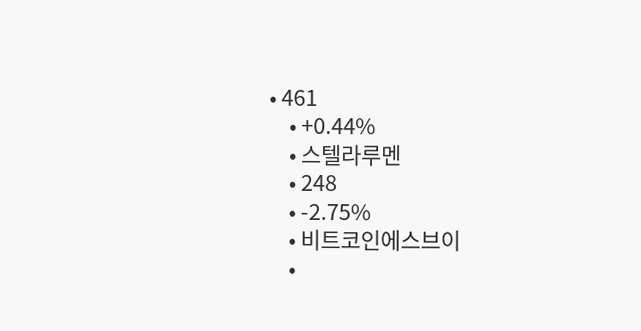• 461
    • +0.44%
    • 스텔라루멘
    • 248
    • -2.75%
    • 비트코인에스브이
    •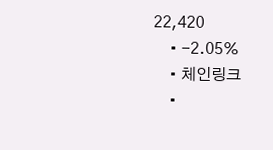22,420
    • -2.05%
    • 체인링크
    •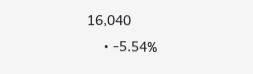16,040
    • -5.54%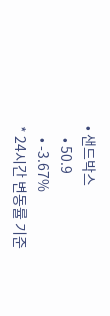• 샌드박스
    • 50.9
    • -3.67%
* 24시간 변동률 기준